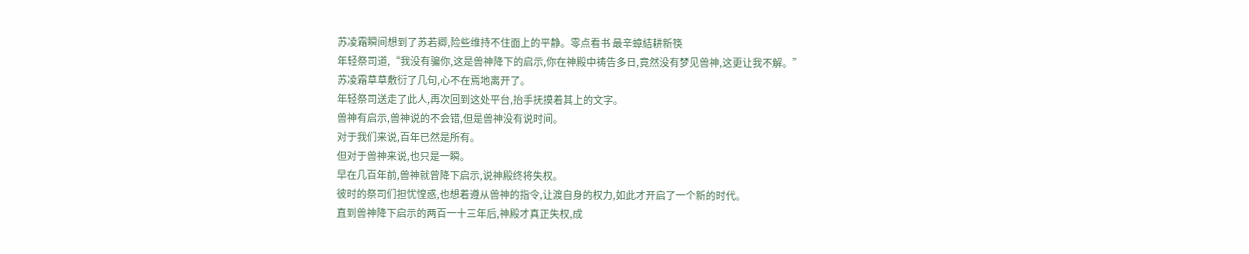苏凌霜瞬间想到了苏若卿,险些维持不住面上的平静。零点看书 最辛蟑結耕新筷
年轻祭司道,“我没有骗你,这是兽神降下的启示,你在神殿中祷告多日,竟然没有梦见兽神,这更让我不解。”
苏凌霜草草敷衍了几句,心不在焉地离开了。
年轻祭司送走了此人,再次回到这处平台,抬手抚摸着其上的文字。
兽神有启示,兽神说的不会错,但是兽神没有说时间。
对于我们来说,百年已然是所有。
但对于兽神来说,也只是一瞬。
早在几百年前,兽神就曾降下启示,说神殿终将失权。
彼时的祭司们担忧惶惑,也想着遵从兽神的指令,让渡自身的权力,如此才开启了一个新的时代。
直到兽神降下启示的两百一十三年后,神殿才真正失权,成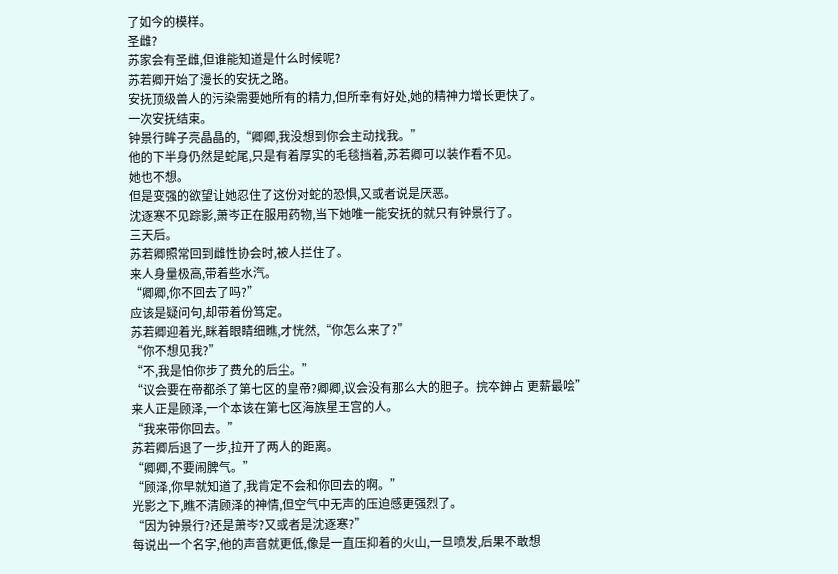了如今的模样。
圣雌?
苏家会有圣雌,但谁能知道是什么时候呢?
苏若卿开始了漫长的安抚之路。
安抚顶级兽人的污染需要她所有的精力,但所幸有好处,她的精神力增长更快了。
一次安抚结束。
钟景行眸子亮晶晶的,“卿卿,我没想到你会主动找我。”
他的下半身仍然是蛇尾,只是有着厚实的毛毯挡着,苏若卿可以装作看不见。
她也不想。
但是变强的欲望让她忍住了这份对蛇的恐惧,又或者说是厌恶。
沈逐寒不见踪影,萧岑正在服用药物,当下她唯一能安抚的就只有钟景行了。
三天后。
苏若卿照常回到雌性协会时,被人拦住了。
来人身量极高,带着些水汽。
“卿卿,你不回去了吗?”
应该是疑问句,却带着份笃定。
苏若卿迎着光,眯着眼睛细瞧,才恍然,“你怎么来了?”
“你不想见我?”
“不,我是怕你步了费允的后尘。”
“议会要在帝都杀了第七区的皇帝?卿卿,议会没有那么大的胆子。捖夲鉮占 更薪最哙”
来人正是顾泽,一个本该在第七区海族星王宫的人。
“我来带你回去。”
苏若卿后退了一步,拉开了两人的距离。
“卿卿,不要闹脾气。”
“顾泽,你早就知道了,我肯定不会和你回去的啊。”
光影之下,瞧不清顾泽的神情,但空气中无声的压迫感更强烈了。
“因为钟景行?还是萧岑?又或者是沈逐寒?”
每说出一个名字,他的声音就更低,像是一直压抑着的火山,一旦喷发,后果不敢想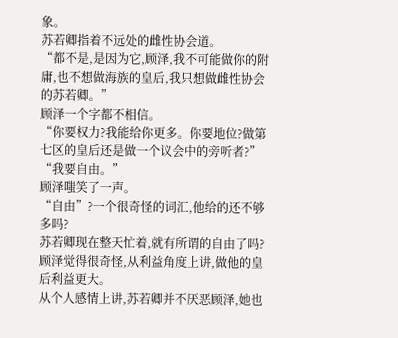象。
苏若卿指着不远处的雌性协会道。
“都不是,是因为它,顾泽,我不可能做你的附庸,也不想做海族的皇后,我只想做雌性协会的苏若卿。”
顾泽一个字都不相信。
“你要权力?我能给你更多。你要地位?做第七区的皇后还是做一个议会中的旁听者?”
“我要自由。”
顾泽嗤笑了一声。
“自由”?一个很奇怪的词汇,他给的还不够多吗?
苏若卿现在整天忙着,就有所谓的自由了吗?
顾泽觉得很奇怪,从利益角度上讲,做他的皇后利益更大。
从个人感情上讲,苏若卿并不厌恶顾泽,她也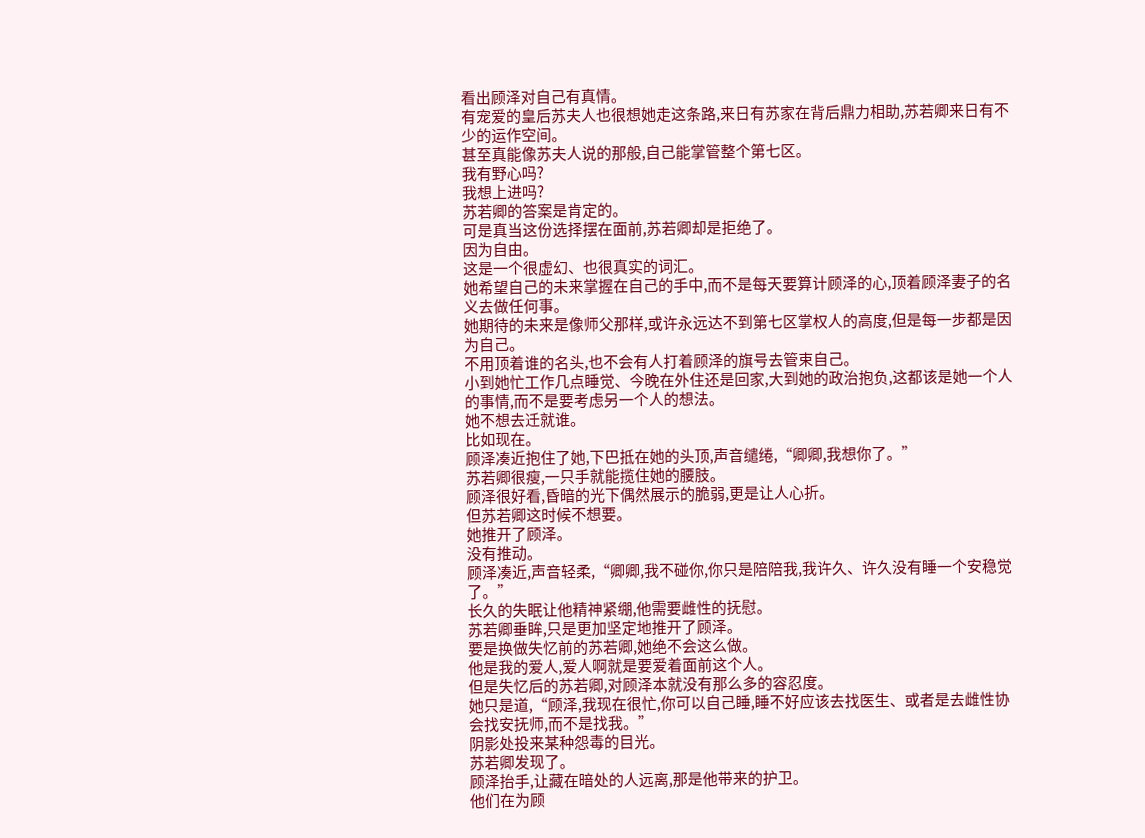看出顾泽对自己有真情。
有宠爱的皇后苏夫人也很想她走这条路,来日有苏家在背后鼎力相助,苏若卿来日有不少的运作空间。
甚至真能像苏夫人说的那般,自己能掌管整个第七区。
我有野心吗?
我想上进吗?
苏若卿的答案是肯定的。
可是真当这份选择摆在面前,苏若卿却是拒绝了。
因为自由。
这是一个很虚幻、也很真实的词汇。
她希望自己的未来掌握在自己的手中,而不是每天要算计顾泽的心,顶着顾泽妻子的名义去做任何事。
她期待的未来是像师父那样,或许永远达不到第七区掌权人的高度,但是每一步都是因为自己。
不用顶着谁的名头,也不会有人打着顾泽的旗号去管束自己。
小到她忙工作几点睡觉、今晚在外住还是回家,大到她的政治抱负,这都该是她一个人的事情,而不是要考虑另一个人的想法。
她不想去迁就谁。
比如现在。
顾泽凑近抱住了她,下巴抵在她的头顶,声音缱绻,“卿卿,我想你了。”
苏若卿很瘦,一只手就能揽住她的腰肢。
顾泽很好看,昏暗的光下偶然展示的脆弱,更是让人心折。
但苏若卿这时候不想要。
她推开了顾泽。
没有推动。
顾泽凑近,声音轻柔,“卿卿,我不碰你,你只是陪陪我,我许久、许久没有睡一个安稳觉了。”
长久的失眠让他精神紧绷,他需要雌性的抚慰。
苏若卿垂眸,只是更加坚定地推开了顾泽。
要是换做失忆前的苏若卿,她绝不会这么做。
他是我的爱人,爱人啊就是要爱着面前这个人。
但是失忆后的苏若卿,对顾泽本就没有那么多的容忍度。
她只是道,“顾泽,我现在很忙,你可以自己睡,睡不好应该去找医生、或者是去雌性协会找安抚师,而不是找我。”
阴影处投来某种怨毒的目光。
苏若卿发现了。
顾泽抬手,让藏在暗处的人远离,那是他带来的护卫。
他们在为顾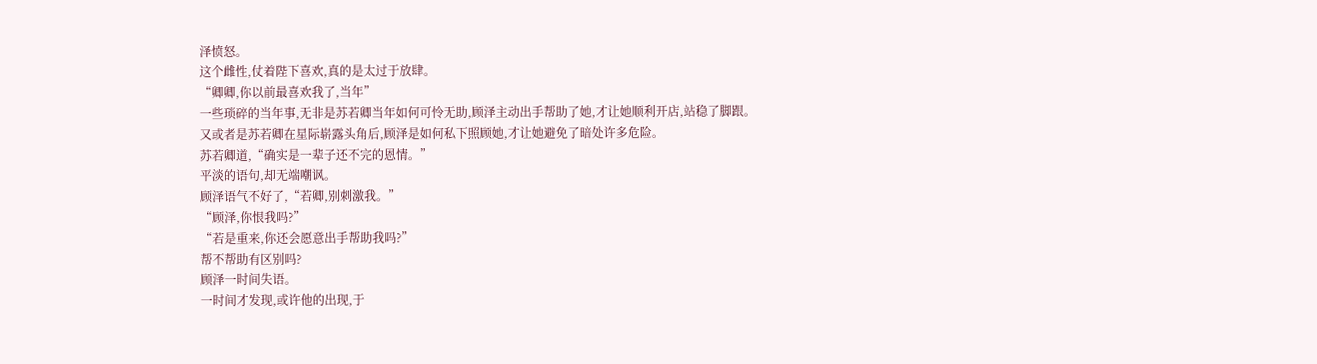泽愤怒。
这个雌性,仗着陛下喜欢,真的是太过于放肆。
“卿卿,你以前最喜欢我了,当年”
一些琐碎的当年事,无非是苏若卿当年如何可怜无助,顾泽主动出手帮助了她,才让她顺利开店,站稳了脚跟。
又或者是苏若卿在星际崭露头角后,顾泽是如何私下照顾她,才让她避免了暗处许多危险。
苏若卿道,“确实是一辈子还不完的恩情。”
平淡的语句,却无端嘲讽。
顾泽语气不好了,“若卿,别刺激我。”
“顾泽,你恨我吗?”
“若是重来,你还会愿意出手帮助我吗?”
帮不帮助有区别吗?
顾泽一时间失语。
一时间才发现,或许他的出现,于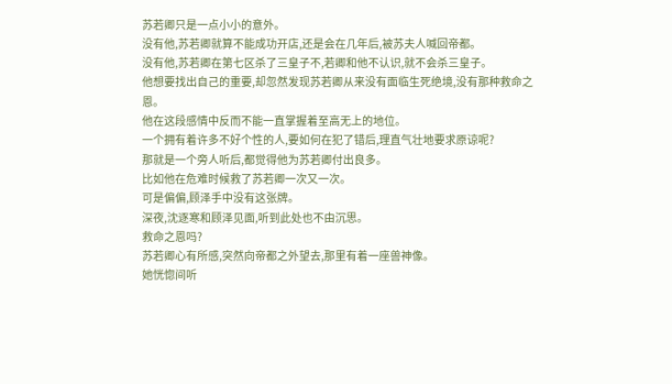苏若卿只是一点小小的意外。
没有他,苏若卿就算不能成功开店,还是会在几年后,被苏夫人喊回帝都。
没有他,苏若卿在第七区杀了三皇子不,若卿和他不认识,就不会杀三皇子。
他想要找出自己的重要,却忽然发现苏若卿从来没有面临生死绝境,没有那种救命之恩。
他在这段感情中反而不能一直掌握着至高无上的地位。
一个拥有着许多不好个性的人,要如何在犯了错后,理直气壮地要求原谅呢?
那就是一个旁人听后,都觉得他为苏若卿付出良多。
比如他在危难时候救了苏若卿一次又一次。
可是偏偏,顾泽手中没有这张牌。
深夜,沈逐寒和顾泽见面,听到此处也不由沉思。
救命之恩吗?
苏若卿心有所感,突然向帝都之外望去,那里有着一座兽神像。
她恍惚间听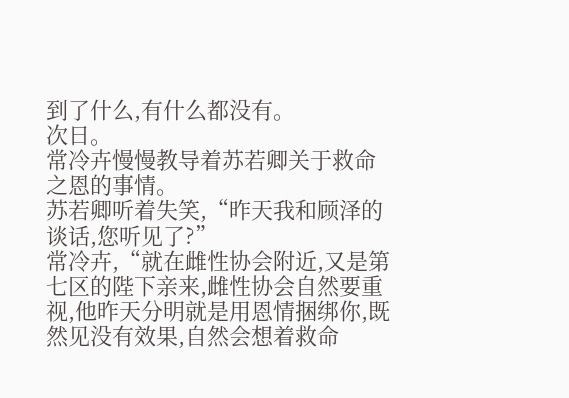到了什么,有什么都没有。
次日。
常冷卉慢慢教导着苏若卿关于救命之恩的事情。
苏若卿听着失笑,“昨天我和顾泽的谈话,您听见了?”
常冷卉,“就在雌性协会附近,又是第七区的陛下亲来,雌性协会自然要重视,他昨天分明就是用恩情捆绑你,既然见没有效果,自然会想着救命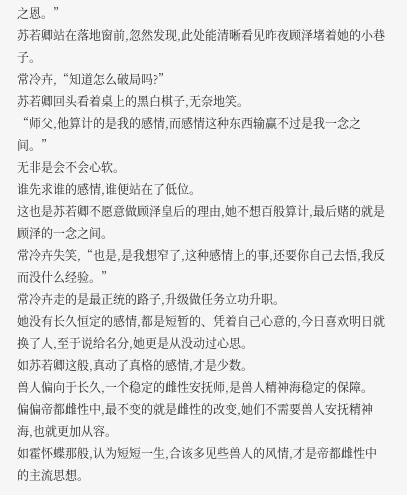之恩。”
苏若卿站在落地窗前,忽然发现,此处能清晰看见昨夜顾泽堵着她的小巷子。
常冷卉,“知道怎么破局吗?”
苏若卿回头看着桌上的黑白棋子,无奈地笑。
“师父,他算计的是我的感情,而感情这种东西输赢不过是我一念之间。”
无非是会不会心软。
谁先求谁的感情,谁便站在了低位。
这也是苏若卿不愿意做顾泽皇后的理由,她不想百般算计,最后赌的就是顾泽的一念之间。
常冷卉失笑,“也是,是我想窄了,这种感情上的事,还要你自己去悟,我反而没什么经验。”
常冷卉走的是最正统的路子,升级做任务立功升职。
她没有长久恒定的感情,都是短暂的、凭着自己心意的,今日喜欢明日就换了人,至于说给名分,她更是从没动过心思。
如苏若卿这般,真动了真格的感情,才是少数。
兽人偏向于长久,一个稳定的雌性安抚师,是兽人精神海稳定的保障。
偏偏帝都雌性中,最不变的就是雌性的改变,她们不需要兽人安抚精神海,也就更加从容。
如霍怀蝶那般,认为短短一生,合该多见些兽人的风情,才是帝都雌性中的主流思想。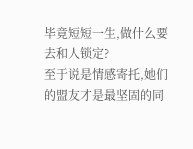毕竟短短一生,做什么要去和人锁定?
至于说是情感寄托,她们的盟友才是最坚固的同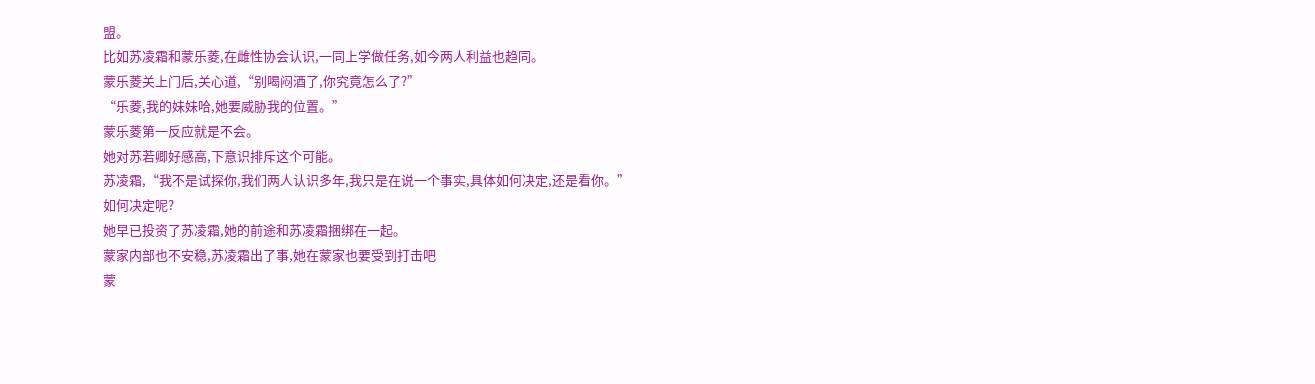盟。
比如苏凌霜和蒙乐菱,在雌性协会认识,一同上学做任务,如今两人利益也趋同。
蒙乐菱关上门后,关心道,“别喝闷酒了,你究竟怎么了?”
“乐菱,我的妹妹哈,她要威胁我的位置。”
蒙乐菱第一反应就是不会。
她对苏若卿好感高,下意识排斥这个可能。
苏凌霜,“我不是试探你,我们两人认识多年,我只是在说一个事实,具体如何决定,还是看你。”
如何决定呢?
她早已投资了苏凌霜,她的前途和苏凌霜捆绑在一起。
蒙家内部也不安稳,苏凌霜出了事,她在蒙家也要受到打击吧
蒙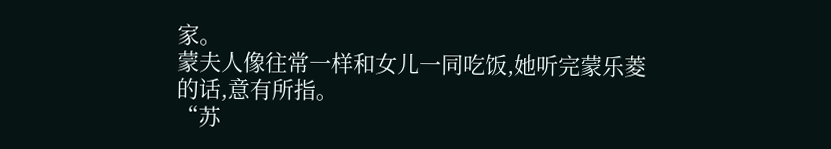家。
蒙夫人像往常一样和女儿一同吃饭,她听完蒙乐菱的话,意有所指。
“苏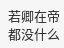若卿在帝都没什么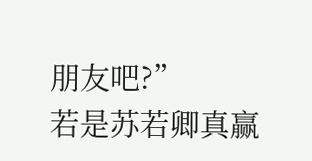朋友吧?”
若是苏若卿真赢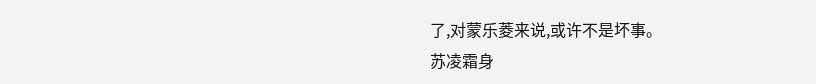了,对蒙乐菱来说,或许不是坏事。
苏凌霜身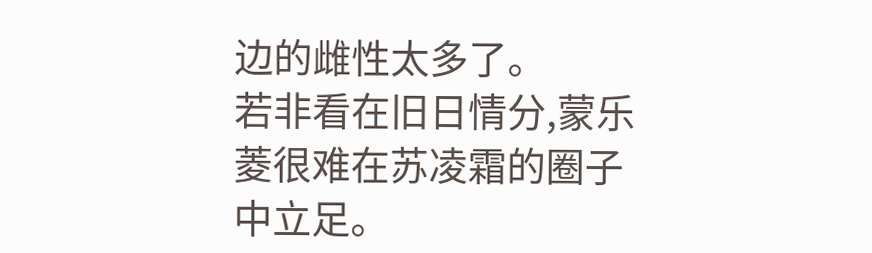边的雌性太多了。
若非看在旧日情分,蒙乐菱很难在苏凌霜的圈子中立足。